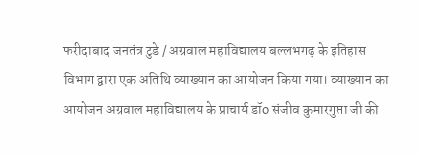फरीदाबाद जनतंत्र टुडे / अग्रवाल महाविद्यालय बल्लभगढ़ के इतिहास
विभाग द्वारा एक अतिथि व्याख्यान का आयोजन किया गया। व्याख्यान का
आयोजन अग्रवाल महाविद्यालय के प्राचार्य डॉo संजीव कुमारगुप्ता जी की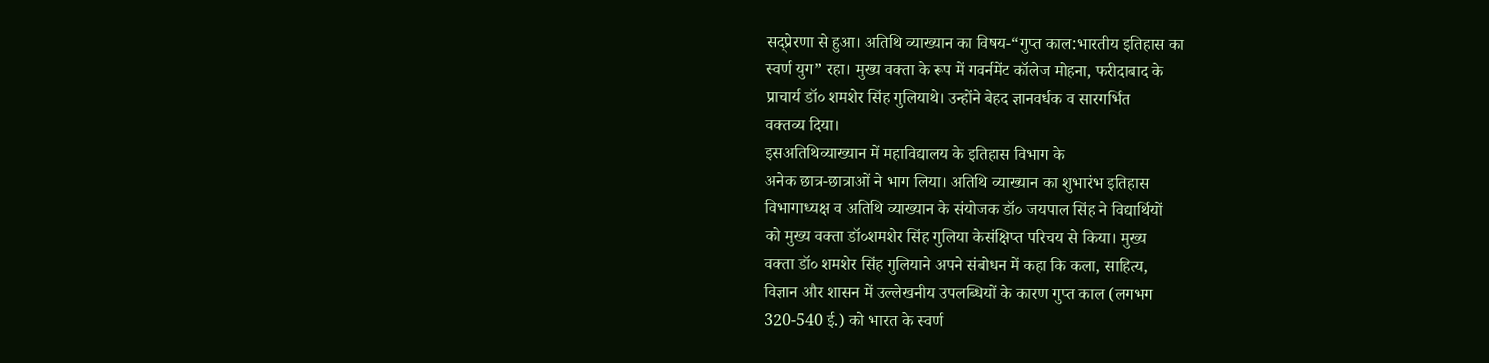सद्प्रेरणा से हुआ। अतिथि व्याख्यान का विषय-“गुप्त काल:भारतीय इतिहास का
स्वर्ण युग” रहा। मुख्य वक्ता के रूप में गवर्नमेंट कॉलेज मोहना, फरीदाबाद के
प्राचार्य डॉ० शमशेर सिंह गुलियाथे। उन्होंने बेहद ज्ञानवर्धक व सारगर्भित
वक्तव्य दिया।
इसअतिथिव्याख्यान में महाविद्यालय के इतिहास विभाग के
अनेक छात्र-छात्राओं ने भाग लिया। अतिथि व्याख्यान का शुभारंभ इतिहास
विभागाध्यक्ष व अतिथि व्याख्यान के संयोजक डॉ० जयपाल सिंह ने विद्यार्थियों
को मुख्य वक्ता डॉ०शमशेर सिंह गुलिया केसंक्षिप्त परिचय से किया। मुख्य
वक्ता डॉ० शमशेर सिंह गुलियाने अपने संबोधन में कहा कि कला, साहित्य,
विज्ञान और शासन में उल्लेखनीय उपलब्धियों के कारण गुप्त काल (लगभग
320-540 ई.) को भारत के स्वर्ण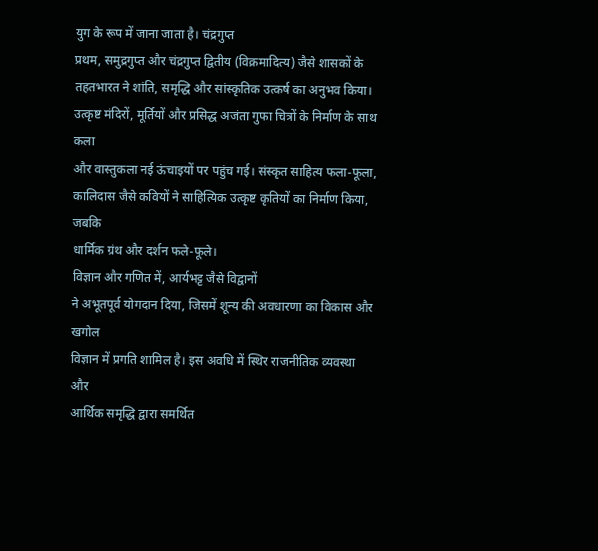युग के रूप में जाना जाता है। चंद्रगुप्त
प्रथम, समुद्रगुप्त और चंद्रगुप्त द्वितीय (विक्रमादित्य) जैसे शासकों के
तहतभारत ने शांति, समृद्धि और सांस्कृतिक उत्कर्ष का अनुभव किया।
उत्कृष्ट मंदिरों, मूर्तियों और प्रसिद्ध अजंता गुफा चित्रों के निर्माण के साथ कला
और वास्तुकला नई ऊंचाइयों पर पहुंच गई। संस्कृत साहित्य फला-फूला,
कालिदास जैसे कवियों ने साहित्यिक उत्कृष्ट कृतियों का निर्माण किया, जबकि
धार्मिक ग्रंथ और दर्शन फले-फूले।
विज्ञान और गणित में, आर्यभट्ट जैसे विद्वानों
ने अभूतपूर्व योगदान दिया, जिसमें शून्य की अवधारणा का विकास और खगोल
विज्ञान में प्रगति शामिल है। इस अवधि में स्थिर राजनीतिक व्यवस्था और
आर्थिक समृद्धि द्वारा समर्थित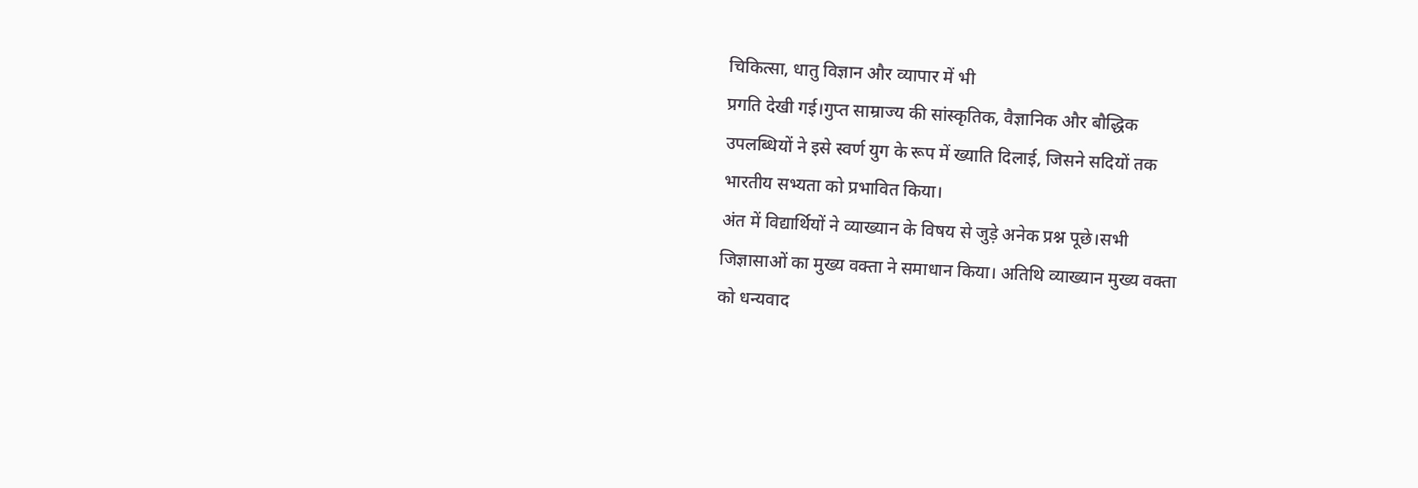चिकित्सा, धातु विज्ञान और व्यापार में भी
प्रगति देखी गई।गुप्त साम्राज्य की सांस्कृतिक, वैज्ञानिक और बौद्धिक
उपलब्धियों ने इसे स्वर्ण युग के रूप में ख्याति दिलाई, जिसने सदियों तक
भारतीय सभ्यता को प्रभावित किया।
अंत में विद्यार्थियों ने व्याख्यान के विषय से जुड़े अनेक प्रश्न पूछे।सभी
जिज्ञासाओं का मुख्य वक्ता ने समाधान किया। अतिथि व्याख्यान मुख्य वक्ता
को धन्यवाद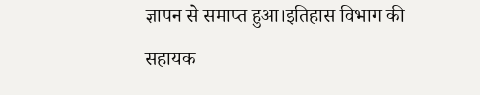ज्ञापन से समाप्त हुआ।इतिहास विभाग की सहायक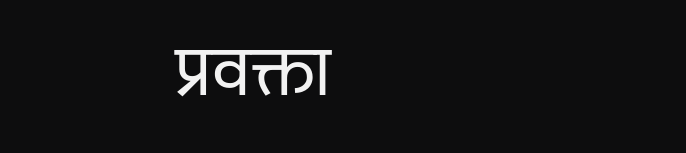प्रवक्ता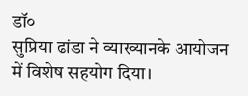डॉ०
सुप्रिया ढांडा ने व्याख्यानके आयोजन में विशेष सहयोग दिया।